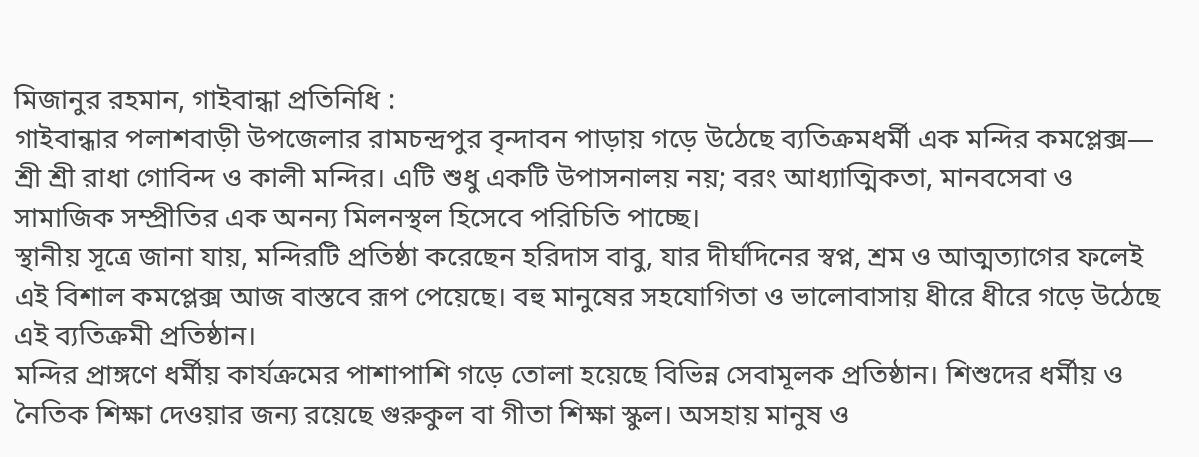মিজানুর রহমান, গাইবান্ধা প্রতিনিধি :
গাইবান্ধার পলাশবাড়ী উপজেলার রামচন্দ্রপুর বৃন্দাবন পাড়ায় গড়ে উঠেছে ব্যতিক্রমধর্মী এক মন্দির কমপ্লেক্স— শ্রী শ্রী রাধা গোবিন্দ ও কালী মন্দির। এটি শুধু একটি উপাসনালয় নয়; বরং আধ্যাত্মিকতা, মানবসেবা ও সামাজিক সম্প্রীতির এক অনন্য মিলনস্থল হিসেবে পরিচিতি পাচ্ছে।
স্থানীয় সূত্রে জানা যায়, মন্দিরটি প্রতিষ্ঠা করেছেন হরিদাস বাবু, যার দীর্ঘদিনের স্বপ্ন, শ্রম ও আত্মত্যাগের ফলেই এই বিশাল কমপ্লেক্স আজ বাস্তবে রূপ পেয়েছে। বহু মানুষের সহযোগিতা ও ভালোবাসায় ধীরে ধীরে গড়ে উঠেছে এই ব্যতিক্রমী প্রতিষ্ঠান।
মন্দির প্রাঙ্গণে ধর্মীয় কার্যক্রমের পাশাপাশি গড়ে তোলা হয়েছে বিভিন্ন সেবামূলক প্রতিষ্ঠান। শিশুদের ধর্মীয় ও নৈতিক শিক্ষা দেওয়ার জন্য রয়েছে গুরুকুল বা গীতা শিক্ষা স্কুল। অসহায় মানুষ ও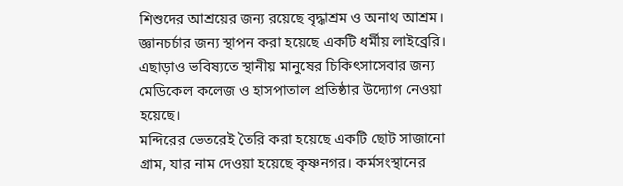শিশুদের আশ্রয়ের জন্য রয়েছে বৃদ্ধাশ্রম ও অনাথ আশ্রম।
জ্ঞানচর্চার জন্য স্থাপন করা হয়েছে একটি ধর্মীয় লাইব্রেরি। এছাড়াও ভবিষ্যতে স্থানীয় মানুষের চিকিৎসাসেবার জন্য মেডিকেল কলেজ ও হাসপাতাল প্রতিষ্ঠার উদ্যোগ নেওয়া হয়েছে।
মন্দিরের ভেতরেই তৈরি করা হয়েছে একটি ছোট সাজানো গ্রাম, যার নাম দেওয়া হয়েছে কৃষ্ণনগর। কর্মসংস্থানের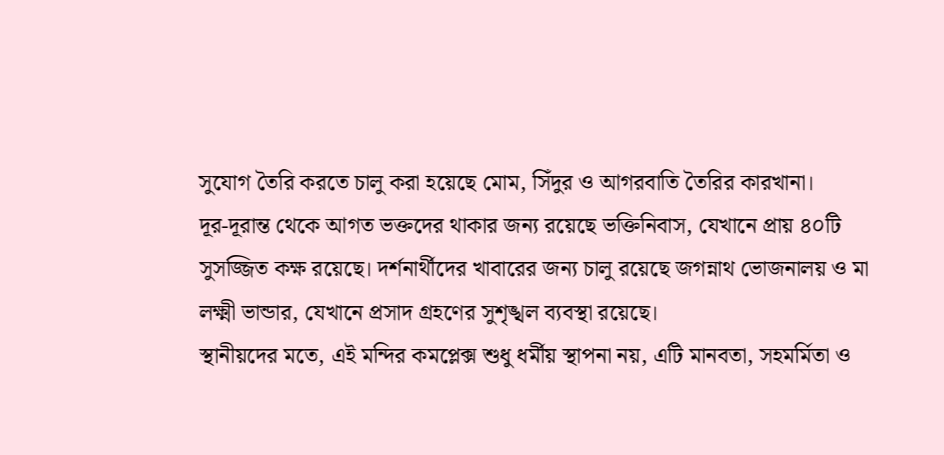সুযোগ তৈরি করতে চালু করা হয়েছে মোম, সিঁদুর ও আগরবাতি তৈরির কারখানা।
দূর-দূরান্ত থেকে আগত ভক্তদের থাকার জন্য রয়েছে ভক্তিনিবাস, যেখানে প্রায় ৪০টি সুসজ্জিত কক্ষ রয়েছে। দর্শনার্থীদের খাবারের জন্য চালু রয়েছে জগন্নাথ ভোজনালয় ও মা লক্ষ্মী ভান্ডার, যেখানে প্রসাদ গ্রহণের সুশৃঙ্খল ব্যবস্থা রয়েছে।
স্থানীয়দের মতে, এই মন্দির কমপ্লেক্স শুধু ধর্মীয় স্থাপনা নয়, এটি মানবতা, সহমর্মিতা ও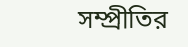সম্প্রীতির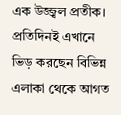এক উজ্জ্বল প্রতীক। প্রতিদিনই এখানে ভিড় করছেন বিভিন্ন এলাকা থেকে আগত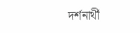দর্শনার্থী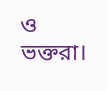ও ভক্তরা।